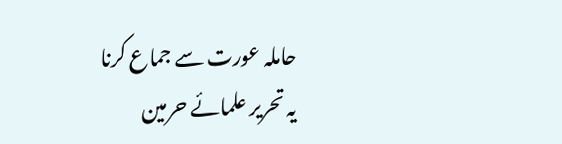حاملہ عورت سے جماع کرنا
یہ تحریر علمائے حرمین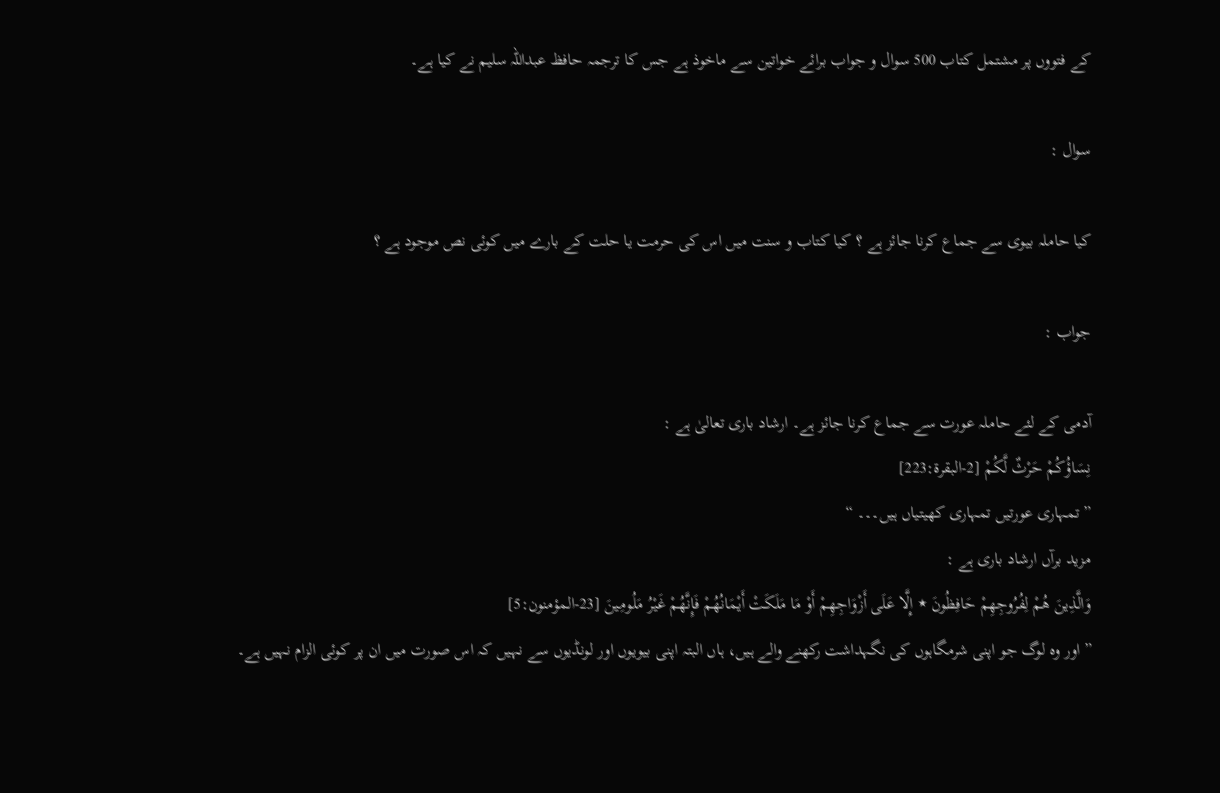کے فتووں پر مشتمل کتاب 500 سوال و جواب برائے خواتین سے ماخوذ ہے جس کا ترجمہ حافظ عبداللہ سلیم نے کیا ہے۔

سوال :

کیا حاملہ بیوی سے جماع کرنا جائز ہے ؟ کیا کتاب و سنت میں اس کی حرمت یا حلت کے بارے میں کوئی نص موجود ہے ؟

جواب :

آدمی کے لئے حاملہ عورت سے جماع کرنا جائز ہے۔ ارشاد باری تعالیٰ ہے :
نِسَاؤُكُمْ حَرْثٌ لَّكُمْ [2-البقرة:223]
”تمہاری عورتیں تمہاری کھیتیاں ہیں۔۔۔ “
مزید برآں ارشاد باری ہے :
وَالَّذِينَ هُمْ لِفُرُوجِهِمْ حَافِظُونَ ٭ إِلَّا عَلَى أَزْوَاجِهِمْ أَوْ مَا مَلَكَتْ أَيْمَانُهُمْ فَإِنَّهُمْ غَيْرُ مَلُومِينَ [23-المؤمنون:5]
”اور وہ لوگ جو اپنی شرمگاہوں کی نگہداشت رکھنے والے ہیں، ہاں البتہ اپنی بیویوں اور لونڈیوں سے نہیں کہ اس صورت میں ان پر کوئی الزام نہیں ہے۔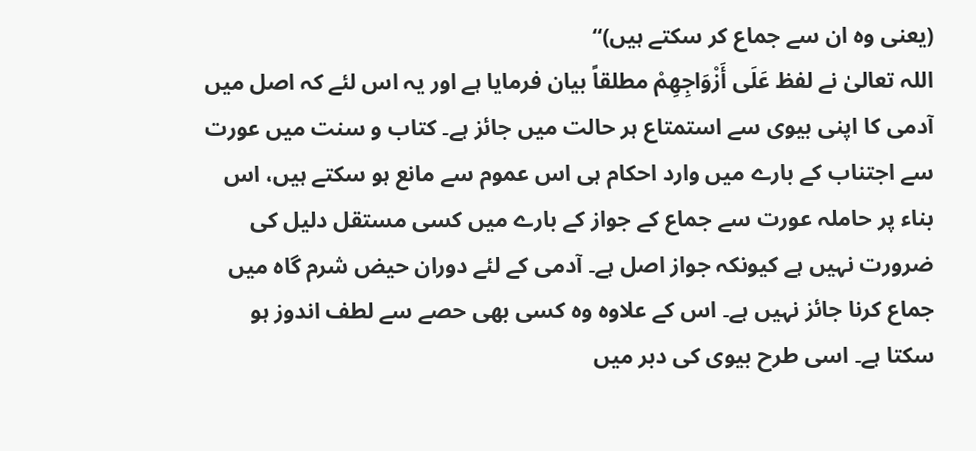(یعنی وہ ان سے جماع کر سکتے ہیں)“
اللہ تعالیٰ نے لفظ عَلَى أَزْوَاجِهِمْ مطلقاً بیان فرمایا ہے اور یہ اس لئے کہ اصل میں آدمی کا اپنی بیوی سے استمتاع ہر حالت میں جائز ہے۔ کتاب و سنت میں عورت سے اجتناب کے بارے میں وارد احکام ہی اس عموم سے مانع ہو سکتے ہیں، اس بناء پر حاملہ عورت سے جماع کے جواز کے بارے میں کسی مستقل دلیل کی ضرورت نہیں ہے کیونکہ جواز اصل ہے۔ آدمی کے لئے دوران حیض شرم گاہ میں جماع کرنا جائز نہیں ہے۔ اس کے علاوہ وہ کسی بھی حصے سے لطف اندوز ہو سکتا ہے۔ اسی طرح بیوی کی دبر میں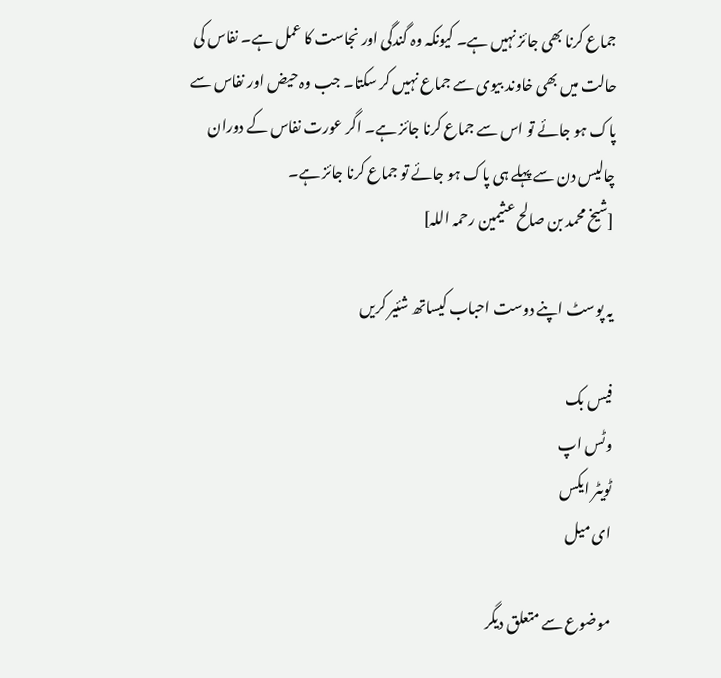جماع کرنا بھی جائز نہیں ہے۔ کیونکہ وہ گندگی اور نجاست کا عمل ہے۔ نفاس کی حالت میں بھی خاوند بیوی سے جماع نہیں کر سکتا۔ جب وہ حیض اور نفاس سے پاک ہو جائے تو اس سے جماع کرنا جائز ہے۔ اگر عورت نفاس کے دوران چالیس دن سے پہلے ہی پاک ہو جائے تو جماع کرنا جائز ہے۔
[شیخ محمد بن صالح عثیمین رحمہ اللہ]

یہ پوسٹ اپنے دوست احباب کیساتھ شئیر کریں

فیس بک
وٹس اپ
ٹویٹر ایکس
ای میل

موضوع سے متعلق دیگر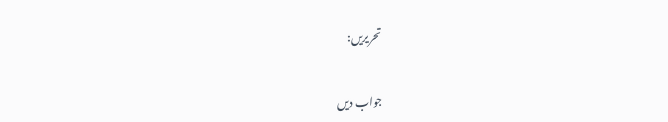تحریریں:

جواب دیں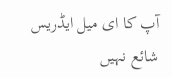آپ کا ای میل ایڈریس شائع نہیں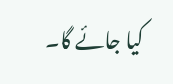کیا جائے گا۔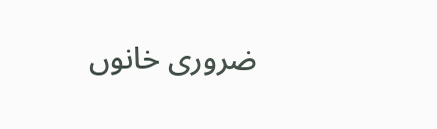ضروری خانوں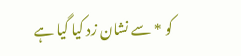کو * سے نشان زد کیا گیا ہے